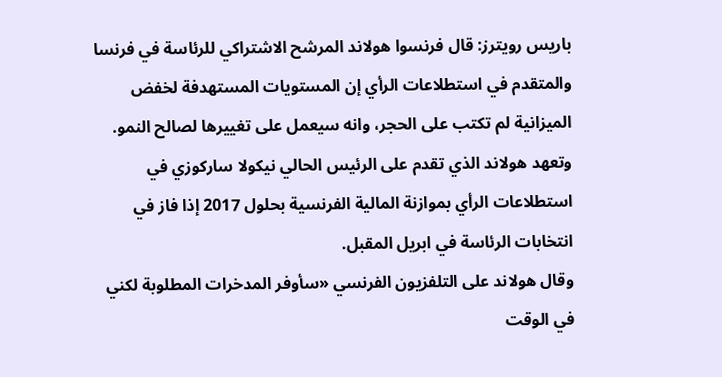باريس رويترز: قال فرنسوا هولاند المرشح الاشتراكي للرئاسة في فرنسا والمتقدم في استطلاعات الرأي إن المستويات المستهدفة لخفض الميزانية لم تكتب على الحجر، وانه سيعمل على تغييرها لصالح النمو.
وتعهد هولاند الذي تقدم على الرئيس الحالي نيكولا ساركوزي في استطلاعات الرأي بموازنة المالية الفرنسية بحلول 2017 إذا فاز في انتخابات الرئاسة في ابريل المقبل.
وقال هولاند على التلفزيون الفرنسي «سأوفر المدخرات المطلوبة لكني في الوقت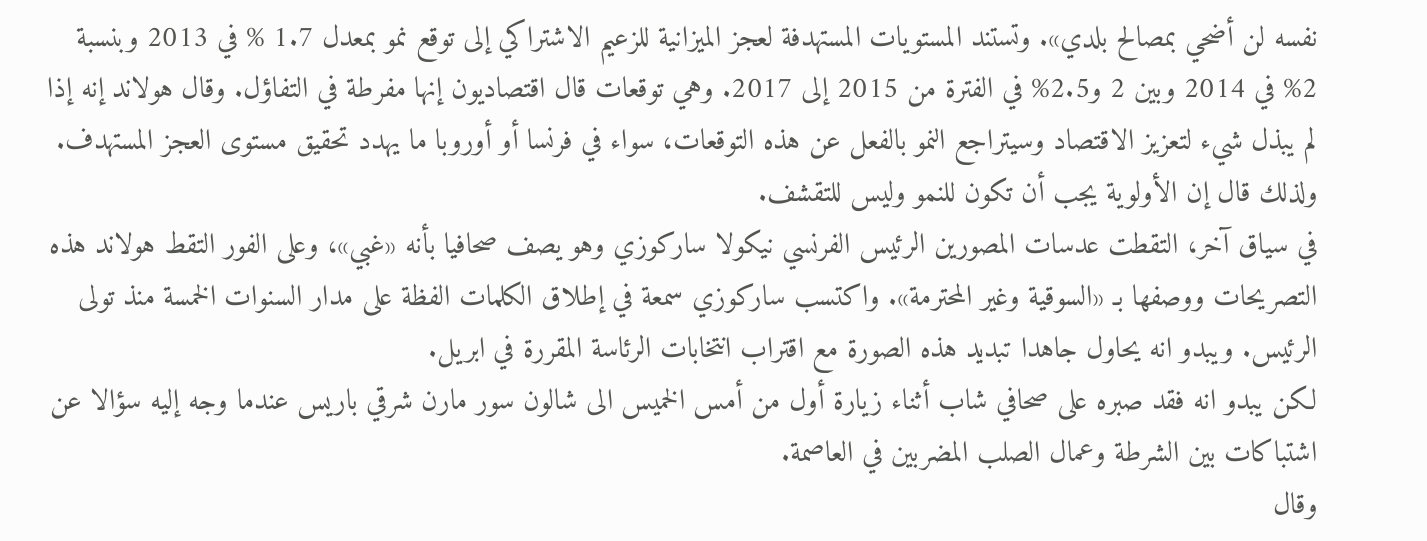نفسه لن أضحي بمصالح بلدي». وتستند المستويات المستهدفة لعجز الميزانية للزعيم الاشتراكي إلى توقع نمو بمعدل 1.7 % في 2013 وبنسبة 2% في 2014 وبين 2 و2.5% في الفترة من 2015 إلى 2017. وهي توقعات قال اقتصاديون إنها مفرطة في التفاؤل. وقال هولاند إنه إذا لم يبذل شيء لتعزيز الاقتصاد وسيتراجع النمو بالفعل عن هذه التوقعات، سواء في فرنسا أو أوروبا ما يهدد تحقيق مستوى العجز المستهدف. ولذلك قال إن الأولوية يجب أن تكون للنمو وليس للتقشف.
في سياق آخر، التقطت عدسات المصورين الرئيس الفرنسي نيكولا ساركوزي وهو يصف صحافيا بأنه «غبي»، وعلى الفور التقط هولاند هذه التصريحات ووصفها بـ «السوقية وغير المحترمة». واكتسب ساركوزي سمعة في إطلاق الكلمات الفظة على مدار السنوات الخمسة منذ تولى الرئيس. ويبدو انه يحاول جاهدا تبديد هذه الصورة مع اقتراب انتخابات الرئاسة المقررة في ابريل.
لكن يبدو انه فقد صبره على صحافي شاب أثناء زيارة أول من أمس الخميس الى شالون سور مارن شرقي باريس عندما وجه إليه سؤالا عن اشتباكات بين الشرطة وعمال الصلب المضربين في العاصمة.
وقال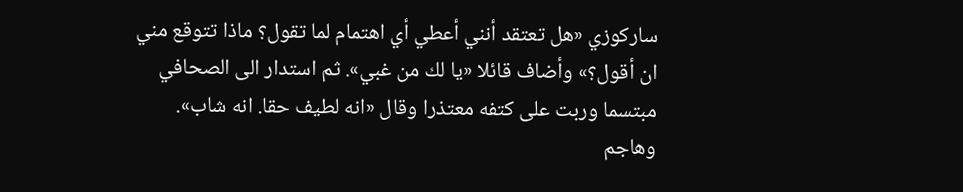ساركوزي «هل تعتقد أنني أعطي أي اهتمام لما تقول؟ ماذا تتوقع مني ان أقول؟» وأضاف قائلا «يا لك من غبي». ثم استدار الى الصحافي مبتسما وربت على كتفه معتذرا وقال «انه لطيف حقا. انه شاب».
وهاجم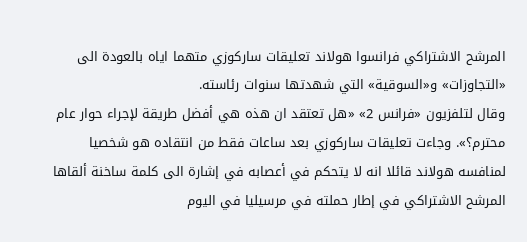المرشح الاشتراكي فرانسوا هولاند تعليقات ساركوزي متهما اياه بالعودة الى «التجاوزات» و«السوقية» التي شهدتها سنوات رئاسته.
وقال لتلفزيون «فرانس 2» «هل تعتقد ان هذه هي أفضل طريقة لإجراء حوار عام محترم؟». وجاءت تعليقات ساركوزي بعد ساعات فقط من انتقاده هو شخصيا لمنافسه هولاند قائلا انه لا يتحكم في أعصابه في إشارة الى كلمة ساخنة ألقاها المرشح الاشتراكي في إطار حملته في مرسيليا في اليوم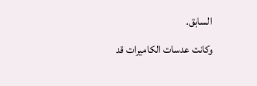السابق.
وكانت عدسات الكاميرات قد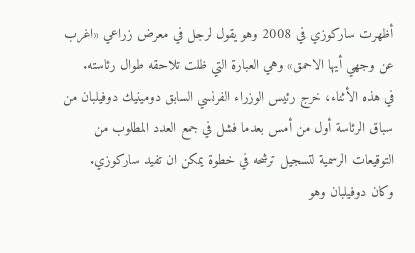أظهرت ساركوزي في 2008 وهو يقول لرجل في معرض زراعي «اغرب عن وجهي أيها الاحمق» وهي العبارة التي ظلت تلاحقه طوال رئاسته.
في هذه الأثناء، خرج رئيس الوزراء الفرنسي السابق دومينيك دوفيلبان من سباق الرئاسة أول من أمس بعدما فشل في جمع العدد المطلوب من التوقيعات الرسمية لتسجيل ترشحه في خطوة يمكن ان تفيد ساركوزي.
وكان دوفيلبان وهو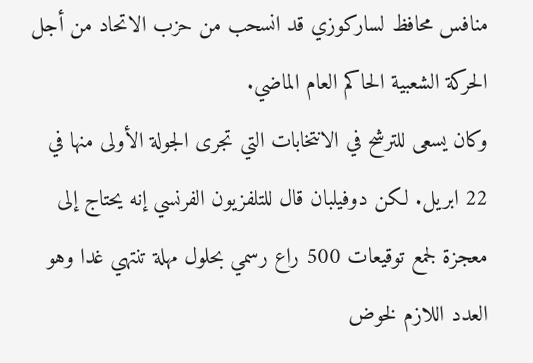منافس محافظ لساركوزي قد انسحب من حزب الاتحاد من أجل الحركة الشعبية الحاكم العام الماضي.
وكان يسعى للترشح في الانتخابات التي تجرى الجولة الأولى منها في 22 ابريل. لكن دوفيلبان قال للتلفزيون الفرنسي إنه يحتاج إلى معجزة لجمع توقيعات 500 راع رسمي بحلول مهلة تنتهي غدا وهو العدد اللازم لخوض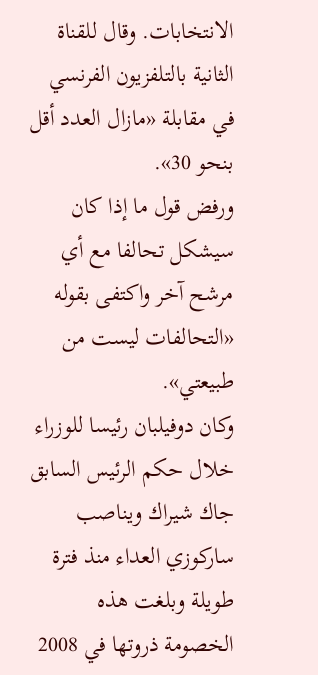الانتخابات. وقال للقناة الثانية بالتلفزيون الفرنسي في مقابلة «مازال العدد أقل بنحو 30».
ورفض قول ما إذا كان سيشكل تحالفا مع أي مرشح آخر واكتفى بقوله «التحالفات ليست من طبيعتي».
وكان دوفيلبان رئيسا للوزراء خلال حكم الرئيس السابق جاك شيراك ويناصب ساركوزي العداء منذ فترة طويلة وبلغت هذه الخصومة ذروتها في 2008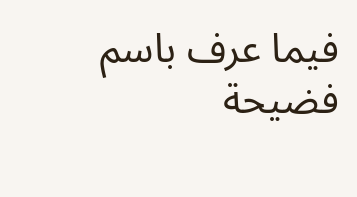فيما عرف باسم فضيحة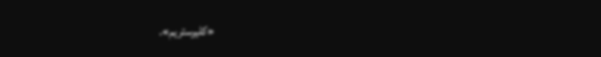«كليرستريم».